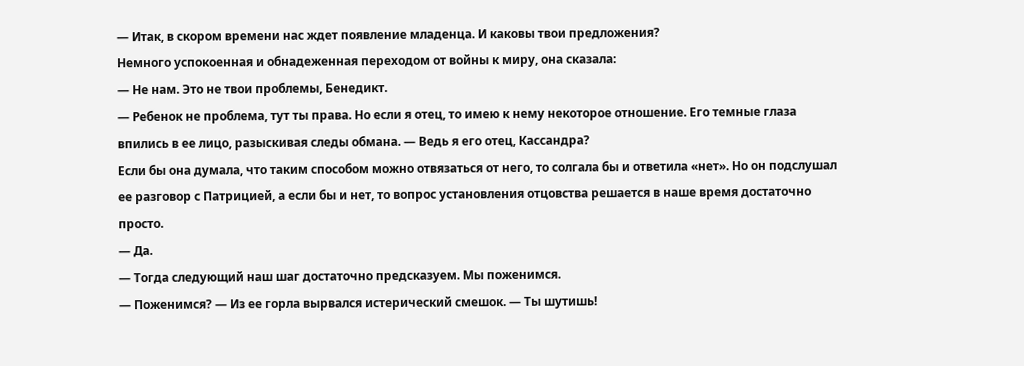— Итак, в скором времени нас ждет появление младенца. И каковы твои предложения?
Немного успокоенная и обнадеженная переходом от войны к миру, она сказала:
— Не нам. Это не твои проблемы, Бенедикт.
— Ребенок не проблема, тут ты права. Но если я отец, то имею к нему некоторое отношение. Его темные глаза впились в ее лицо, разыскивая следы обмана. — Ведь я его отец, Кассандра?
Если бы она думала, что таким способом можно отвязаться от него, то солгала бы и ответила «нет». Но он подслушал ее разговор с Патрицией, а если бы и нет, то вопрос установления отцовства решается в наше время достаточно просто.
— Да.
— Тогда следующий наш шаг достаточно предсказуем. Мы поженимся.
— Поженимся? — Из ее горла вырвался истерический смешок. — Ты шутишь!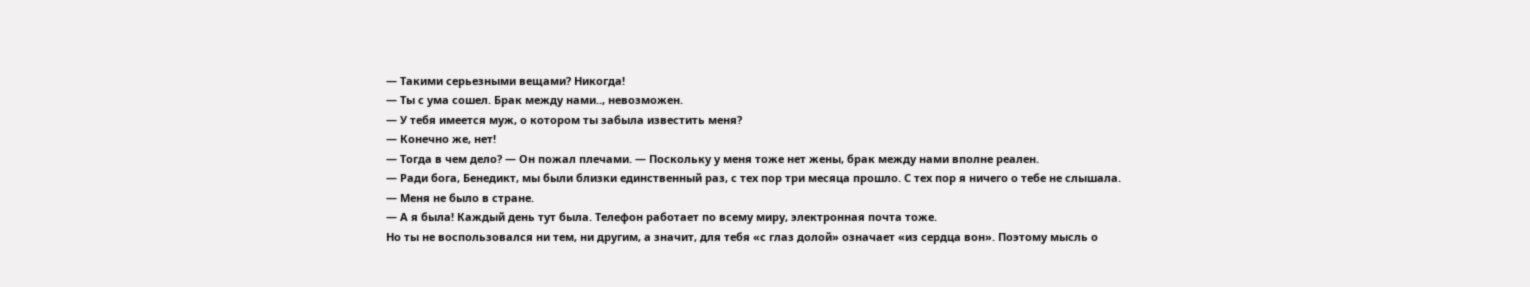— Такими серьезными вещами? Никогда!
— Ты с ума сошел. Брак между нами.., невозможен.
— У тебя имеется муж, о котором ты забыла известить меня?
— Конечно же, нет!
— Тогда в чем дело? — Он пожал плечами. — Поскольку у меня тоже нет жены, брак между нами вполне реален.
— Ради бога, Бенедикт, мы были близки единственный раз, с тех пор три месяца прошло. С тех пор я ничего о тебе не слышала.
— Меня не было в стране.
— А я была! Каждый день тут была. Телефон работает по всему миру, электронная почта тоже.
Но ты не воспользовался ни тем, ни другим, а значит, для тебя «с глаз долой» означает «из сердца вон». Поэтому мысль о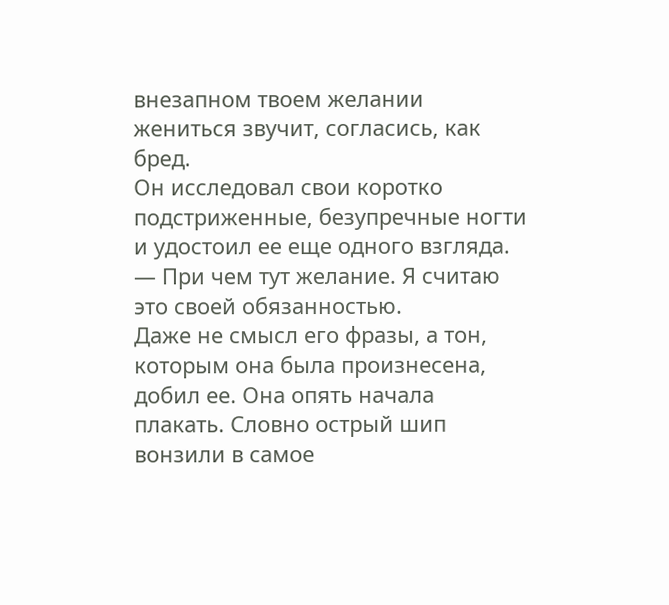внезапном твоем желании жениться звучит, согласись, как бред.
Он исследовал свои коротко подстриженные, безупречные ногти и удостоил ее еще одного взгляда.
— При чем тут желание. Я считаю это своей обязанностью.
Даже не смысл его фразы, а тон, которым она была произнесена, добил ее. Она опять начала плакать. Словно острый шип вонзили в самое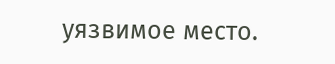уязвимое место.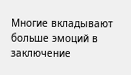Многие вкладывают больше эмоций в заключение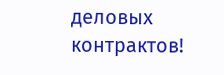деловых контрактов!